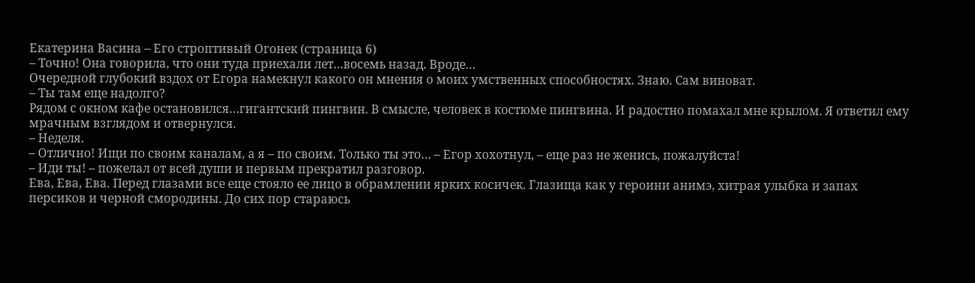Екатерина Васина – Его строптивый Огонек (страница 6)
– Точно! Она говорила, что они туда приехали лет…восемь назад. Вроде…
Очередной глубокий вздох от Егора намекнул какого он мнения о моих умственных способностях. Знаю. Сам виноват.
– Ты там еще надолго?
Рядом с окном кафе остановился…гигантский пингвин. В смысле, человек в костюме пингвина. И радостно помахал мне крылом. Я ответил ему мрачным взглядом и отвернулся.
– Неделя.
– Отлично! Ищи по своим каналам, а я – по своим. Только ты это… – Егор хохотнул, – еще раз не женись, пожалуйста!
– Иди ты! – пожелал от всей души и первым прекратил разговор.
Ева, Ева, Ева. Перед глазами все еще стояло ее лицо в обрамлении ярких косичек. Глазища как у героини анимэ, хитрая улыбка и запах персиков и черной смородины. До сих пор стараюсь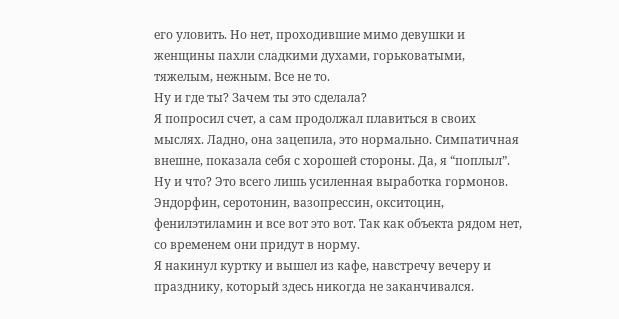его уловить. Но нет, проходившие мимо девушки и женщины пахли сладкими духами, горьковатыми, тяжелым, нежным. Все не то.
Ну и где ты? Зачем ты это сделала?
Я попросил счет, а сам продолжал плавиться в своих мыслях. Ладно, она зацепила, это нормально. Симпатичная внешне, показала себя с хорошей стороны. Да, я “поплыл”. Ну и что? Это всего лишь усиленная выработка гормонов. Эндорфин, серотонин, вазопрессин, окситоцин, фенилэтиламин и все вот это вот. Так как объекта рядом нет, со временем они придут в норму.
Я накинул куртку и вышел из кафе, навстречу вечеру и празднику, который здесь никогда не заканчивался.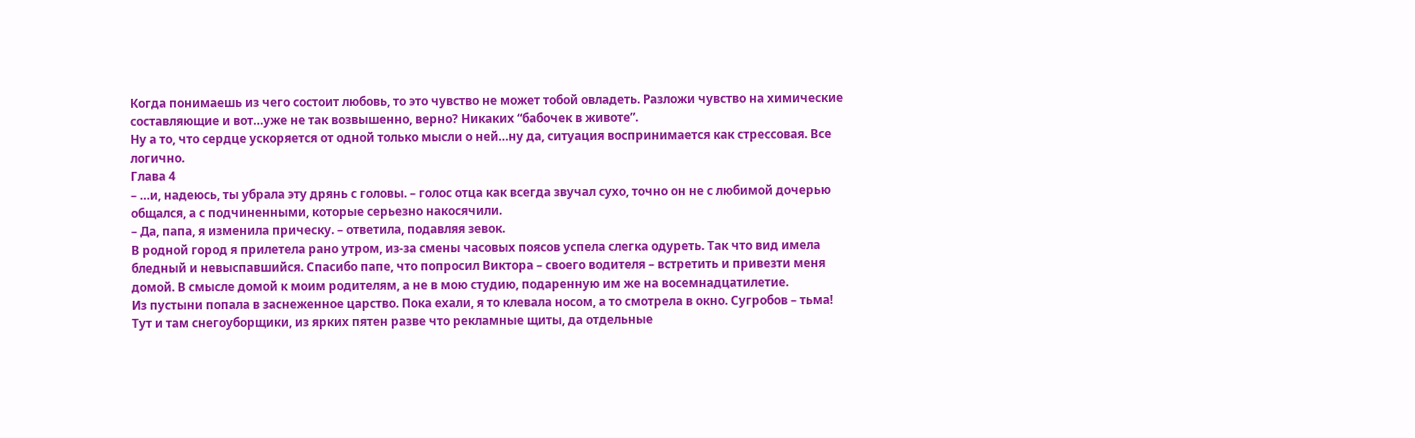Когда понимаешь из чего состоит любовь, то это чувство не может тобой овладеть. Разложи чувство на химические составляющие и вот…уже не так возвышенно, верно? Никаких “бабочек в животе”.
Ну а то, что сердце ускоряется от одной только мысли о ней…ну да, ситуация воспринимается как стрессовая. Все логично.
Глава 4
– …и, надеюсь, ты убрала эту дрянь с головы. – голос отца как всегда звучал сухо, точно он не с любимой дочерью общался, а с подчиненными, которые серьезно накосячили.
– Да, папа, я изменила прическу. – ответила, подавляя зевок.
В родной город я прилетела рано утром, из-за смены часовых поясов успела слегка одуреть. Так что вид имела бледный и невыспавшийся. Спасибо папе, что попросил Виктора – своего водителя – встретить и привезти меня домой. В смысле домой к моим родителям, а не в мою студию, подаренную им же на восемнадцатилетие.
Из пустыни попала в заснеженное царство. Пока ехали, я то клевала носом, а то смотрела в окно. Сугробов – тьма! Тут и там снегоуборщики, из ярких пятен разве что рекламные щиты, да отдельные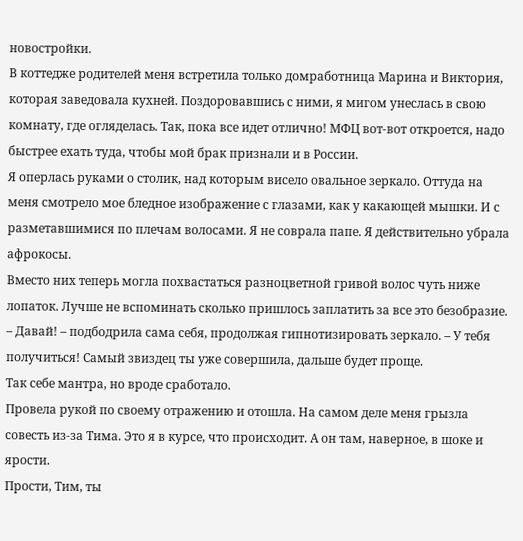новостройки.
В коттедже родителей меня встретила только домработница Марина и Виктория, которая заведовала кухней. Поздоровавшись с ними, я мигом унеслась в свою комнату, где огляделась. Так, пока все идет отлично! МФЦ вот-вот откроется, надо быстрее ехать туда, чтобы мой брак признали и в России.
Я оперлась руками о столик, над которым висело овальное зеркало. Оттуда на меня смотрело мое бледное изображение с глазами, как у какающей мышки. И с разметавшимися по плечам волосами. Я не соврала папе. Я действительно убрала афрокосы.
Вместо них теперь могла похвастаться разноцветной гривой волос чуть ниже лопаток. Лучше не вспоминать сколько пришлось заплатить за все это безобразие.
– Давай! – подбодрила сама себя, продолжая гипнотизировать зеркало. – У тебя получиться! Самый звиздец ты уже совершила, дальше будет проще.
Так себе мантра, но вроде сработало.
Провела рукой по своему отражению и отошла. На самом деле меня грызла совесть из-за Тима. Это я в курсе, что происходит. А он там, наверное, в шоке и ярости.
Прости, Тим, ты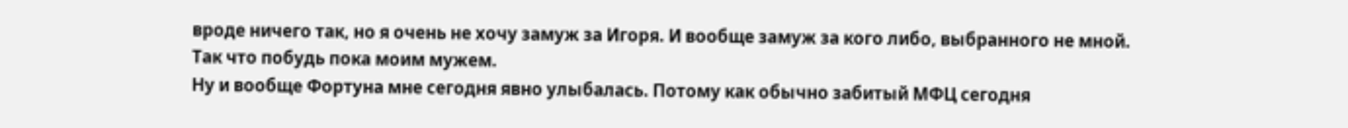вроде ничего так, но я очень не хочу замуж за Игоря. И вообще замуж за кого либо, выбранного не мной.
Так что побудь пока моим мужем.
Ну и вообще Фортуна мне сегодня явно улыбалась. Потому как обычно забитый МФЦ сегодня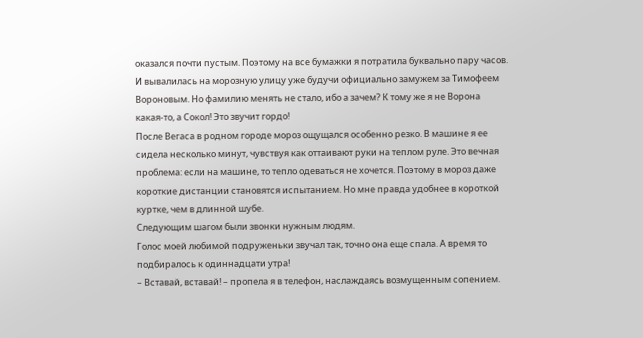оказался почти пустым. Поэтому на все бумажки я потратила буквально пару часов. И вывалилась на морозную улицу уже будучи официально замужем за Тимофеем Вороновым. Но фамилию менять не стало, ибо а зачем? К тому же я не Ворона какая-то, а Сокол! Это звучит гордо!
После Вегаса в родном городе мороз ощущался особенно резко. В машине я ее сидела несколько минут, чувствуя как оттаивают руки на теплом руле. Это вечная проблема: если на машине, то тепло одеваться не хочется. Поэтому в мороз даже короткие дистанции становятся испытанием. Но мне правда удобнее в короткой куртке, чем в длинной шубе.
Следующим шагом были звонки нужным людям.
Голос моей любимой подруженьки звучал так, точно она еще спала. А время то подбиралось к одиннадцати утра!
– Вставай, вставай! – пропела я в телефон, наслаждаясь возмущенным сопением.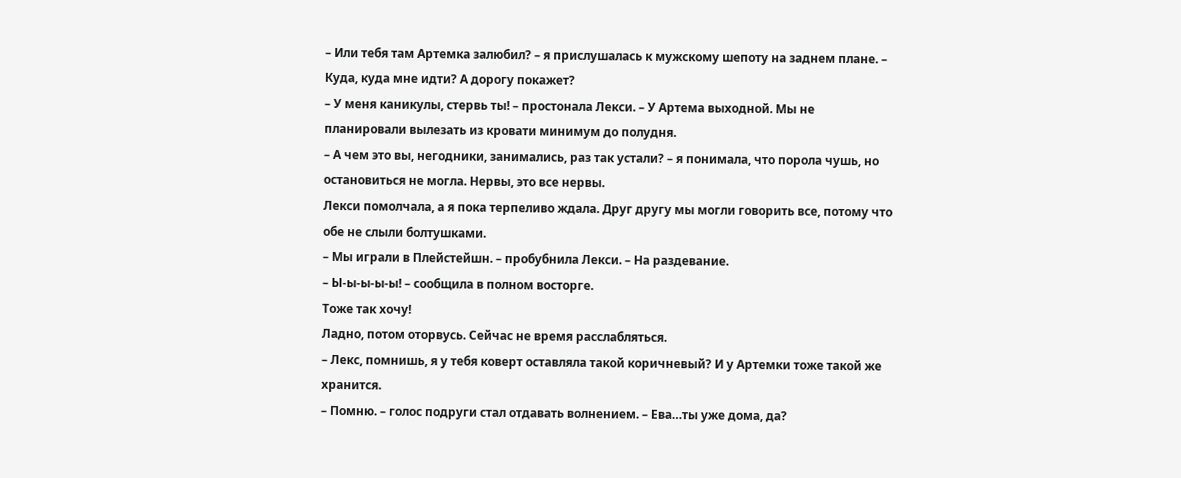– Или тебя там Артемка залюбил? – я прислушалась к мужскому шепоту на заднем плане. – Куда, куда мне идти? А дорогу покажет?
– У меня каникулы, стервь ты! – простонала Лекси. – У Артема выходной. Мы не планировали вылезать из кровати минимум до полудня.
– А чем это вы, негодники, занимались, раз так устали? – я понимала, что порола чушь, но остановиться не могла. Нервы, это все нервы.
Лекси помолчала, а я пока терпеливо ждала. Друг другу мы могли говорить все, потому что обе не слыли болтушками.
– Мы играли в Плейстейшн. – пробубнила Лекси. – На раздевание.
– Ы-ы-ы-ы-ы! – сообщила в полном восторге.
Тоже так хочу!
Ладно, потом оторвусь. Сейчас не время расслабляться.
– Лекс, помнишь, я у тебя коверт оставляла такой коричневый? И у Артемки тоже такой же хранится.
– Помню. – голос подруги стал отдавать волнением. – Ева…ты уже дома, да?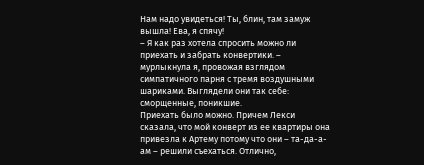Нам надо увидеться! Ты, блин, там замуж вышла! Ева, я спячу!
– Я как раз хотела спросить можно ли приехать и забрать конвертики. – мурлыкнула я, провожая взглядом симпатичного парня с тремя воздушными шариками. Выглядели они так себе: сморщенные, поникшие.
Приехать было можно. Причем Лекси сказала, что мой конверт из ее квартиры она привезла к Артему потому что они – та-да-а-ам – решили съехаться. Отлично,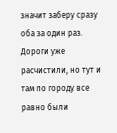значит заберу сразу оба за один раз.
Дороги уже расчистили, но тут и там по городу все равно были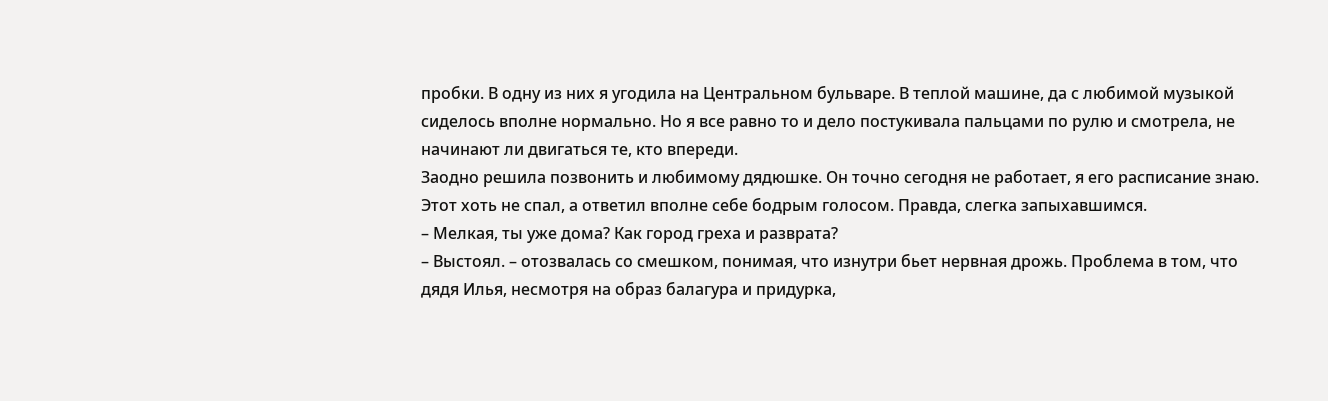пробки. В одну из них я угодила на Центральном бульваре. В теплой машине, да с любимой музыкой сиделось вполне нормально. Но я все равно то и дело постукивала пальцами по рулю и смотрела, не начинают ли двигаться те, кто впереди.
Заодно решила позвонить и любимому дядюшке. Он точно сегодня не работает, я его расписание знаю.
Этот хоть не спал, а ответил вполне себе бодрым голосом. Правда, слегка запыхавшимся.
– Мелкая, ты уже дома? Как город греха и разврата?
– Выстоял. – отозвалась со смешком, понимая, что изнутри бьет нервная дрожь. Проблема в том, что дядя Илья, несмотря на образ балагура и придурка,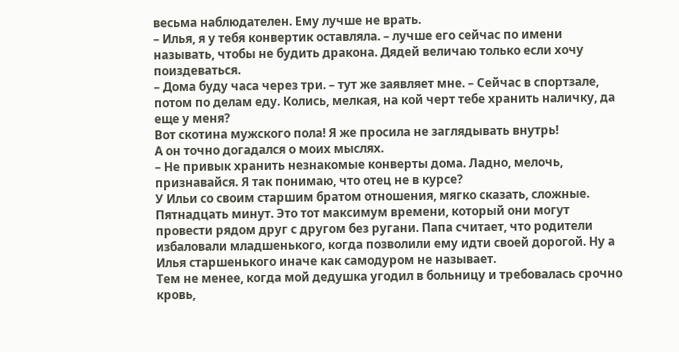весьма наблюдателен. Ему лучше не врать.
– Илья, я у тебя конвертик оставляла. – лучше его сейчас по имени называть, чтобы не будить дракона. Дядей величаю только если хочу поиздеваться.
– Дома буду часа через три. – тут же заявляет мне. – Сейчас в спортзале, потом по делам еду. Колись, мелкая, на кой черт тебе хранить наличку, да еще у меня?
Вот скотина мужского пола! Я же просила не заглядывать внутрь!
А он точно догадался о моих мыслях.
– Не привык хранить незнакомые конверты дома. Ладно, мелочь, признавайся. Я так понимаю, что отец не в курсе?
У Ильи со своим старшим братом отношения, мягко сказать, сложные. Пятнадцать минут. Это тот максимум времени, который они могут провести рядом друг с другом без ругани. Папа считает, что родители избаловали младшенького, когда позволили ему идти своей дорогой. Ну а Илья старшенького иначе как самодуром не называет.
Тем не менее, когда мой дедушка угодил в больницу и требовалась срочно кровь,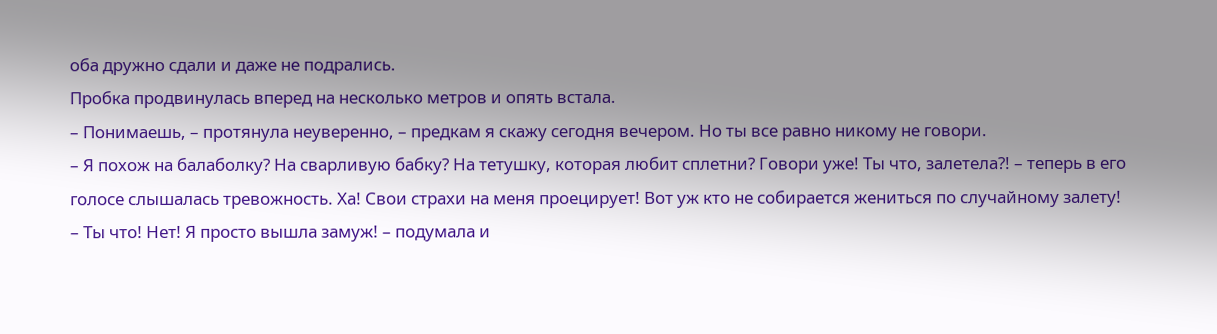оба дружно сдали и даже не подрались.
Пробка продвинулась вперед на несколько метров и опять встала.
– Понимаешь, – протянула неуверенно, – предкам я скажу сегодня вечером. Но ты все равно никому не говори.
– Я похож на балаболку? На сварливую бабку? На тетушку, которая любит сплетни? Говори уже! Ты что, залетела?! – теперь в его голосе слышалась тревожность. Ха! Свои страхи на меня проецирует! Вот уж кто не собирается жениться по случайному залету!
– Ты что! Нет! Я просто вышла замуж! – подумала и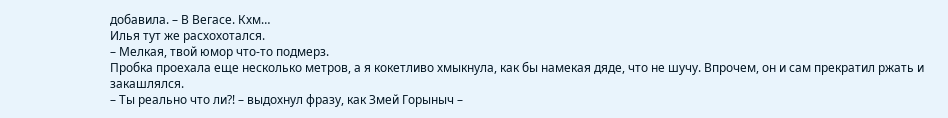добавила. – В Вегасе. Кхм…
Илья тут же расхохотался.
– Мелкая, твой юмор что-то подмерз.
Пробка проехала еще несколько метров, а я кокетливо хмыкнула, как бы намекая дяде, что не шучу. Впрочем, он и сам прекратил ржать и закашлялся.
– Ты реально что ли?! – выдохнул фразу, как Змей Горыныч –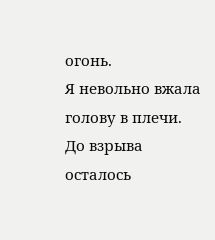огонь.
Я невольно вжала голову в плечи.
До взрыва осталось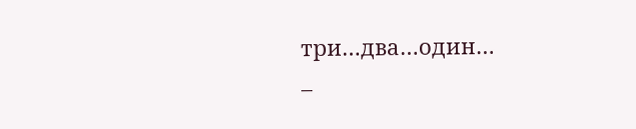три…два…один…
–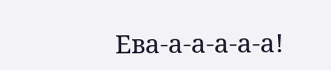Ева-а-а-а-а-а!